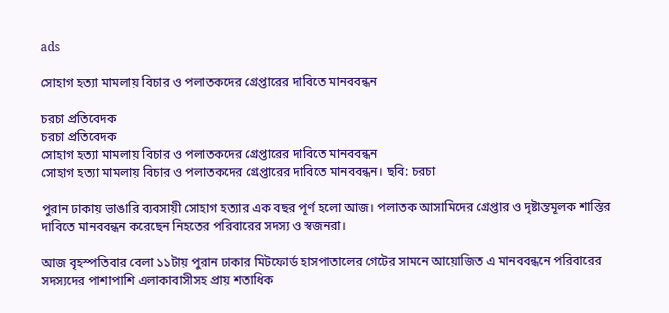ads

সোহাগ হত্যা মামলায় বিচার ও পলাতকদের গ্রেপ্তারের দাবিতে মানববন্ধন

চরচা প্রতিবেদক
চরচা প্রতিবেদক
সোহাগ হত্যা মামলায় বিচার ও পলাতকদের গ্রেপ্তারের দাবিতে মানববন্ধন
সোহাগ হত্যা মামলায় বিচার ও পলাতকদের গ্রেপ্তারের দাবিতে মানববন্ধন। ছবি: চরচা

পুরান ঢাকায় ভাঙারি ব্যবসায়ী সোহাগ হত্যার এক বছর পূর্ণ হলো আজ। পলাতক আসামিদের গ্রেপ্তার ও দৃষ্টান্তমূলক শাস্তির দাবিতে মানববন্ধন করেছেন নিহতের পরিবারের সদস্য ও স্বজনরা।

আজ বৃহস্পতিবার বেলা ১১টায় পুরান ঢাকার মিটফোর্ড হাসপাতালের গেটের সামনে আয়োজিত এ মানববন্ধনে পরিবারের সদস্যদের পাশাপাশি এলাকাবাসীসহ প্রায় শতাধিক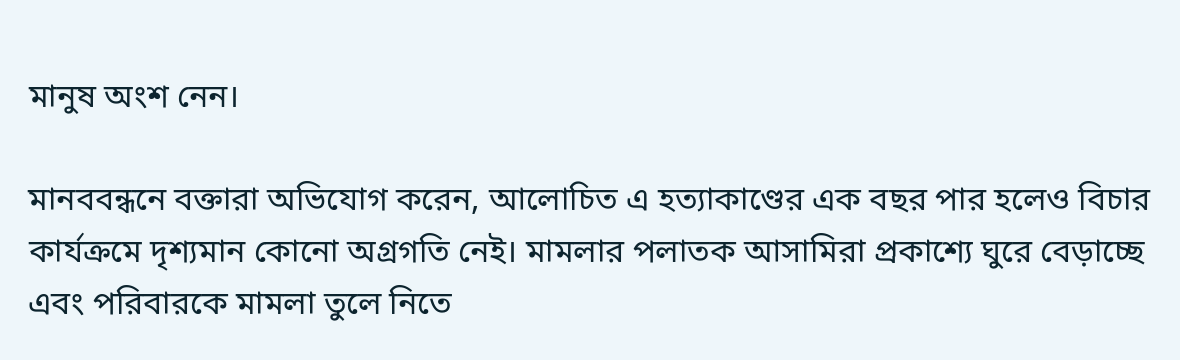মানুষ অংশ নেন।

মানববন্ধনে বক্তারা অভিযোগ করেন, আলোচিত এ হত্যাকাণ্ডের এক বছর পার হলেও বিচার কার্যক্রমে দৃশ্যমান কোনো অগ্রগতি নেই। মামলার পলাতক আসামিরা প্রকাশ্যে ঘুরে বেড়াচ্ছে এবং পরিবারকে মামলা তুলে নিতে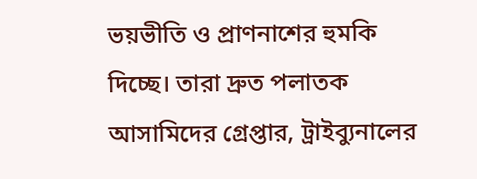ভয়ভীতি ও প্রাণনাশের হুমকি দিচ্ছে। তারা দ্রুত পলাতক আসামিদের গ্রেপ্তার, ট্রাইব্যুনালের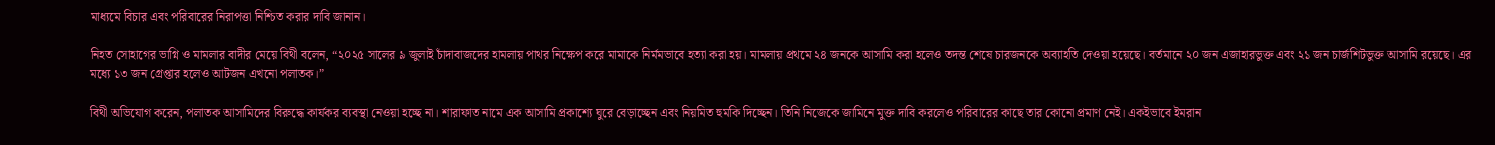মাধ্যমে বিচার এবং পরিবারের নিরাপত্তা নিশ্চিত করার দাবি জানান।

নিহত সোহাগের ভাগ্নি ও মামলার বাদীর মেয়ে বিথী বলেন, “২০২৫ সালের ৯ জুলাই চাঁদাবাজদের হামলায় পাথর নিক্ষেপ করে মামাকে নির্মমভাবে হত্যা করা হয়। মামলায় প্রথমে ২৪ জনকে আসামি করা হলেও তদন্ত শেষে চারজনকে অব্যাহতি দেওয়া হয়েছে। বর্তমানে ২০ জন এজাহারভুক্ত এবং ২১ জন চার্জশিটভুক্ত আসামি রয়েছে। এর মধ্যে ১৩ জন গ্রেপ্তার হলেও আটজন এখনো পলাতক।”

বিথী অভিযোগ করেন, পলাতক আসামিদের বিরুদ্ধে কার্যকর ব্যবস্থা নেওয়া হচ্ছে না। শারাফাত নামে এক আসামি প্রকাশ্যে ঘুরে বেড়াচ্ছেন এবং নিয়মিত হুমকি দিচ্ছেন। তিনি নিজেকে জামিনে মুক্ত দাবি করলেও পরিবারের কাছে তার কোনো প্রমাণ নেই। একইভাবে ইমরান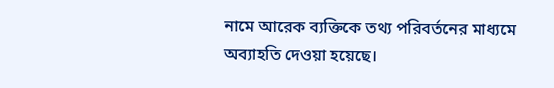নামে আরেক ব্যক্তিকে তথ্য পরিবর্তনের মাধ্যমে অব্যাহতি দেওয়া হয়েছে।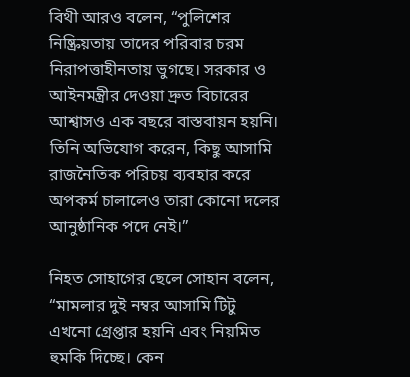বিথী আরও বলেন, “পুলিশের নিষ্ক্রিয়তায় তাদের পরিবার চরম নিরাপত্তাহীনতায় ভুগছে। সরকার ও আইনমন্ত্রীর দেওয়া দ্রুত বিচারের আশ্বাসও এক বছরে বাস্তবায়ন হয়নি। তিনি অভিযোগ করেন, কিছু আসামি রাজনৈতিক পরিচয় ব্যবহার করে অপকর্ম চালালেও তারা কোনো দলের আনুষ্ঠানিক পদে নেই।”

নিহত সোহাগের ছেলে সোহান বলেন, “মামলার দুই নম্বর আসামি টিটু এখনো গ্রেপ্তার হয়নি এবং নিয়মিত হুমকি দিচ্ছে। কেন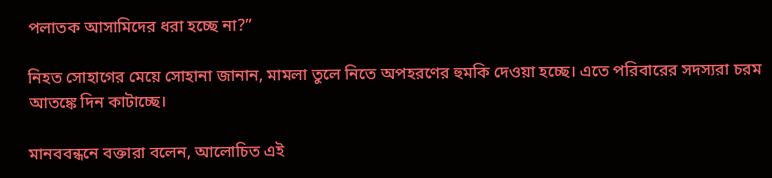পলাতক আসামিদের ধরা হচ্ছে না?”

নিহত সোহাগের মেয়ে সোহানা জানান, মামলা তুলে নিতে অপহরণের হুমকি দেওয়া হচ্ছে। এতে পরিবারের সদস্যরা চরম আতঙ্কে দিন কাটাচ্ছে।

মানববন্ধনে বক্তারা বলেন, আলোচিত এই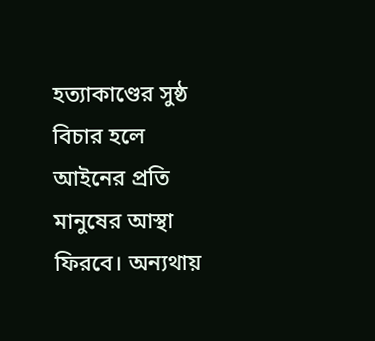হত্যাকাণ্ডের সুষ্ঠ বিচার হলে আইনের প্রতি মানুষের আস্থা ফিরবে। অন্যথায়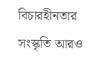বিচারহীনতার সংস্কৃতি আরও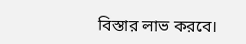বিস্তার লাভ করবে।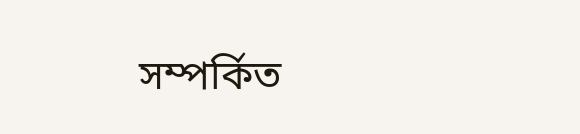সম্পর্কিত